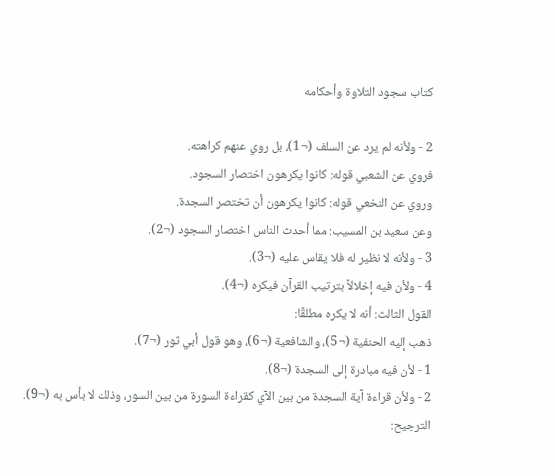كتاب سجود التلاوة وأحكامه

2 - ولأنه لم يرد عن السلف (¬1)، بل روي عنهم كراهته.
فروي عن الشعبي قوله: كانوا يكرهون اختصار السجود.
وروي عن النخعي قوله: كانوا يكرهون أن تختصر السجدة.
وعن سعيد بن المسيب: مما أحدث الناس اختصار السجود (¬2).
3 - ولأنه لا نظير له فلا يقاس عليه (¬3).
4 - ولأن فيه إخلالاً بترتيب القرآن فيكره (¬4).
القول الثالث: أنه لا يكره مطلقًا:
ذهب إليه الحنفية (¬5)، والشافعية (¬6)، وهو قول أبي ثور (¬7).
1 - لأن فيه مبادرة إلى السجدة (¬8).
2 - ولأن قراءة آية السجدة من بين الآي كقراءة السورة من بين السور، وذلك لا بأس به (¬9).
الترجيح: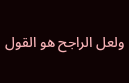ولعل الراجح هو القول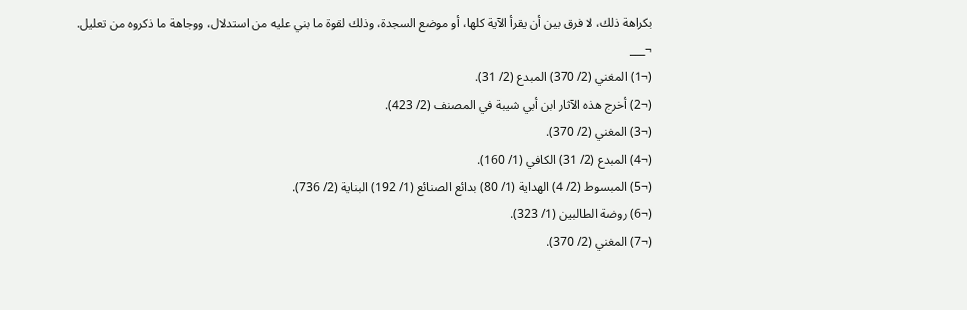بكراهة ذلك، لا فرق بين أن يقرأ الآية كلها، أو موضع السجدة، وذلك لقوة ما بني عليه من استدلال، ووجاهة ما ذكروه من تعليل.
¬___
(¬1) المغني (2/ 370) المبدع (2/ 31).
(¬2) أخرج هذه الآثار ابن أبي شيبة في المصنف (2/ 423).
(¬3) المغني (2/ 370).
(¬4) المبدع (2/ 31) الكافي (1/ 160).
(¬5) المبسوط (2/ 4) الهداية (1/ 80) بدائع الصنائع (1/ 192) البناية (2/ 736).
(¬6) روضة الطالبين (1/ 323).
(¬7) المغني (2/ 370).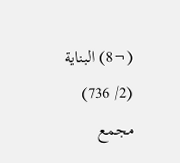(¬8) البناية (2/ 736) مجمع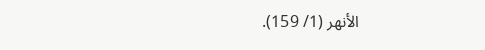الأنهر (1/ 159).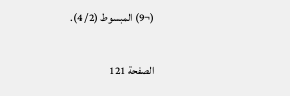(¬9) المبسوط (2/ 4).

الصفحة 121